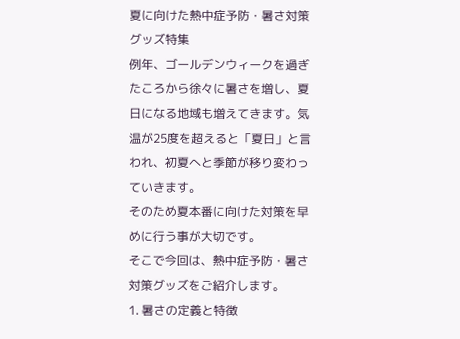夏に向けた熱中症予防・暑さ対策グッズ特集
例年、ゴールデンウィークを過ぎたころから徐々に暑さを増し、夏日になる地域も増えてきます。気温が25度を超えると「夏日」と言われ、初夏へと季節が移り変わっていきます。
そのため夏本番に向けた対策を早めに行う事が大切です。
そこで今回は、熱中症予防・暑さ対策グッズをご紹介します。
1. 暑さの定義と特徴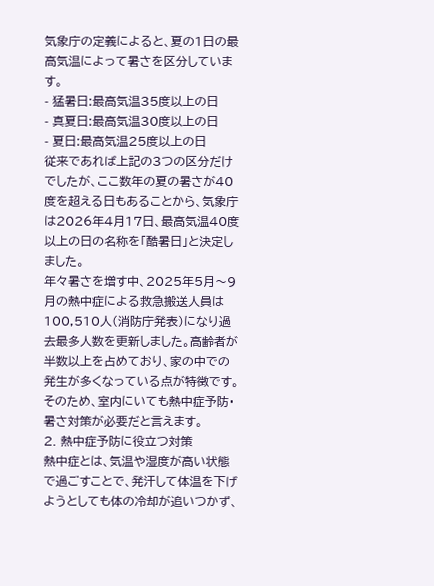気象庁の定義によると、夏の1日の最高気温によって暑さを区分しています。
- 猛暑日:最高気温35度以上の日
- 真夏日:最高気温30度以上の日
- 夏日:最高気温25度以上の日
従来であれば上記の3つの区分だけでしたが、ここ数年の夏の暑さが40度を超える日もあることから、気象庁は2026年4月17日、最高気温40度以上の日の名称を「酷暑日」と決定しました。
年々暑さを増す中、2025年5月〜9月の熱中症による救急搬送人員は100,510人(消防庁発表)になり過去最多人数を更新しました。高齢者が半数以上を占めており、家の中での発生が多くなっている点が特徴です。そのため、室内にいても熱中症予防・暑さ対策が必要だと言えます。
2. 熱中症予防に役立つ対策
熱中症とは、気温や湿度が高い状態で過ごすことで、発汗して体温を下げようとしても体の冷却が追いつかず、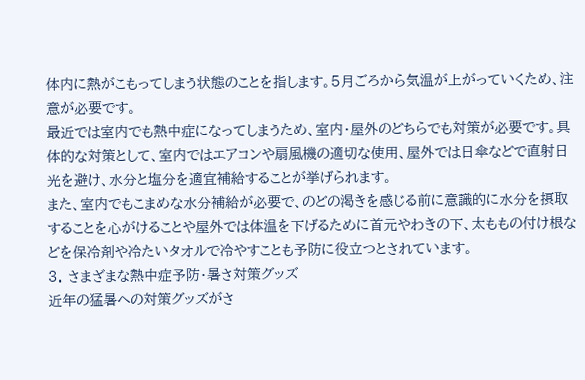体内に熱がこもってしまう状態のことを指します。5月ごろから気温が上がっていくため、注意が必要です。
最近では室内でも熱中症になってしまうため、室内・屋外のどちらでも対策が必要です。具体的な対策として、室内ではエアコンや扇風機の適切な使用、屋外では日傘などで直射日光を避け、水分と塩分を適宜補給することが挙げられます。
また、室内でもこまめな水分補給が必要で、のどの渇きを感じる前に意識的に水分を摂取することを心がけることや屋外では体温を下げるために首元やわきの下、太ももの付け根などを保冷剤や冷たいタオルで冷やすことも予防に役立つとされています。
3. さまざまな熱中症予防・暑さ対策グッズ
近年の猛暑への対策グッズがさ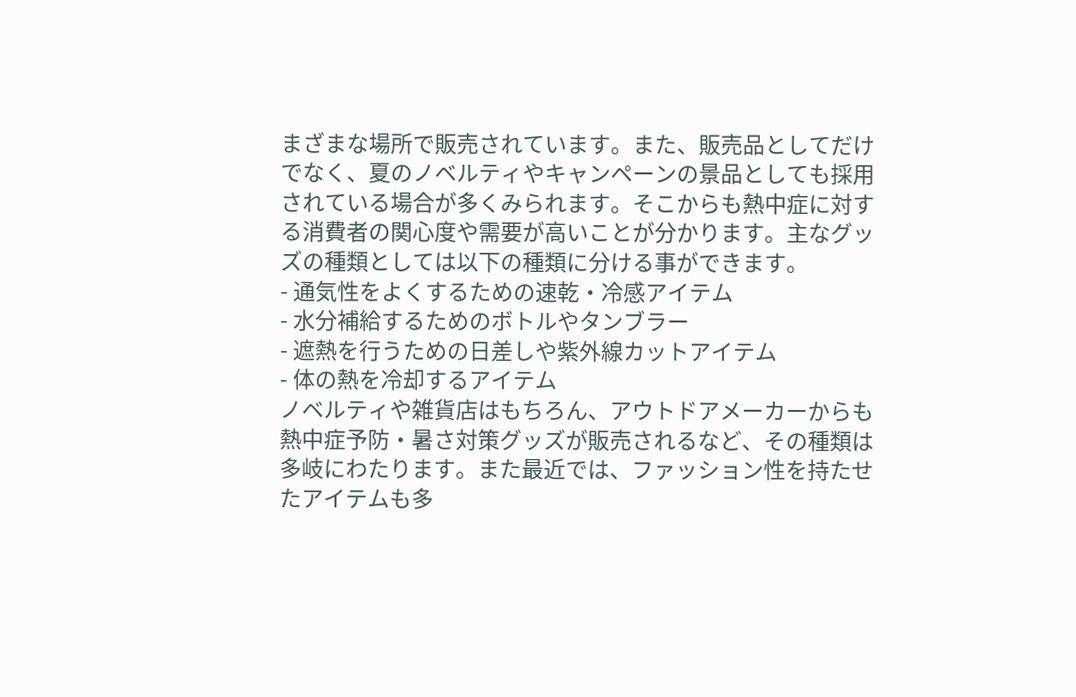まざまな場所で販売されています。また、販売品としてだけでなく、夏のノベルティやキャンペーンの景品としても採用されている場合が多くみられます。そこからも熱中症に対する消費者の関心度や需要が高いことが分かります。主なグッズの種類としては以下の種類に分ける事ができます。
- 通気性をよくするための速乾・冷感アイテム
- 水分補給するためのボトルやタンブラー
- 遮熱を行うための日差しや紫外線カットアイテム
- 体の熱を冷却するアイテム
ノベルティや雑貨店はもちろん、アウトドアメーカーからも熱中症予防・暑さ対策グッズが販売されるなど、その種類は多岐にわたります。また最近では、ファッション性を持たせたアイテムも多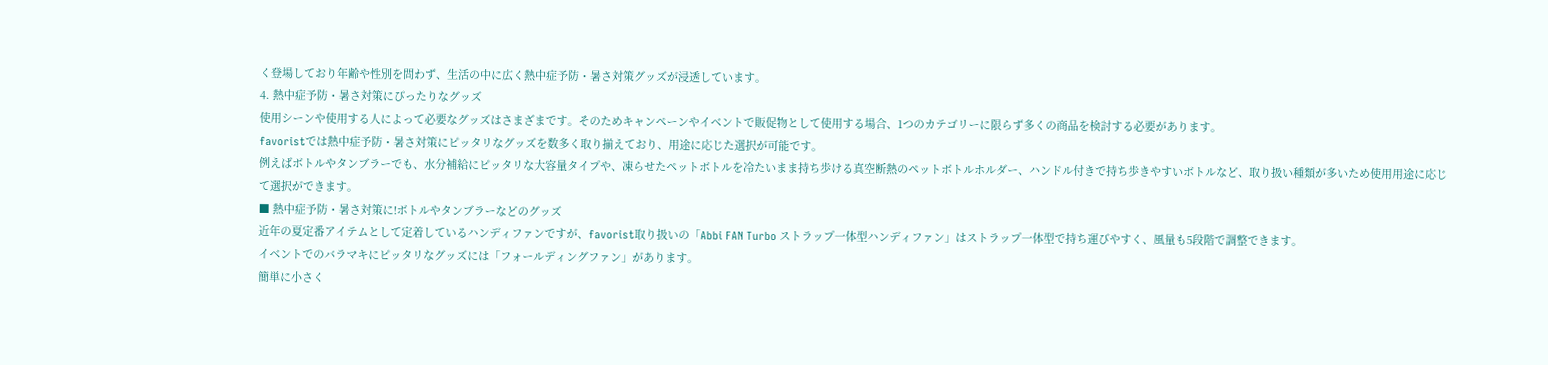く登場しており年齢や性別を問わず、生活の中に広く熱中症予防・暑さ対策グッズが浸透しています。
4. 熱中症予防・暑さ対策にぴったりなグッズ
使用シーンや使用する人によって必要なグッズはさまざまです。そのためキャンペーンやイベントで販促物として使用する場合、1つのカテゴリーに限らず多くの商品を検討する必要があります。
favoristでは熱中症予防・暑さ対策にピッタリなグッズを数多く取り揃えており、用途に応じた選択が可能です。
例えばボトルやタンブラーでも、水分補給にピッタリな大容量タイプや、凍らせたペットボトルを冷たいまま持ち歩ける真空断熱のペットボトルホルダー、ハンドル付きで持ち歩きやすいボトルなど、取り扱い種類が多いため使用用途に応じて選択ができます。
■ 熱中症予防・暑さ対策に!ボトルやタンブラーなどのグッズ
近年の夏定番アイテムとして定着しているハンディファンですが、favorist取り扱いの「Abbi FAN Turbo ストラップ一体型ハンディファン」はストラップ一体型で持ち運びやすく、風量も5段階で調整できます。
イベントでのバラマキにピッタリなグッズには「フォールディングファン」があります。
簡単に小さく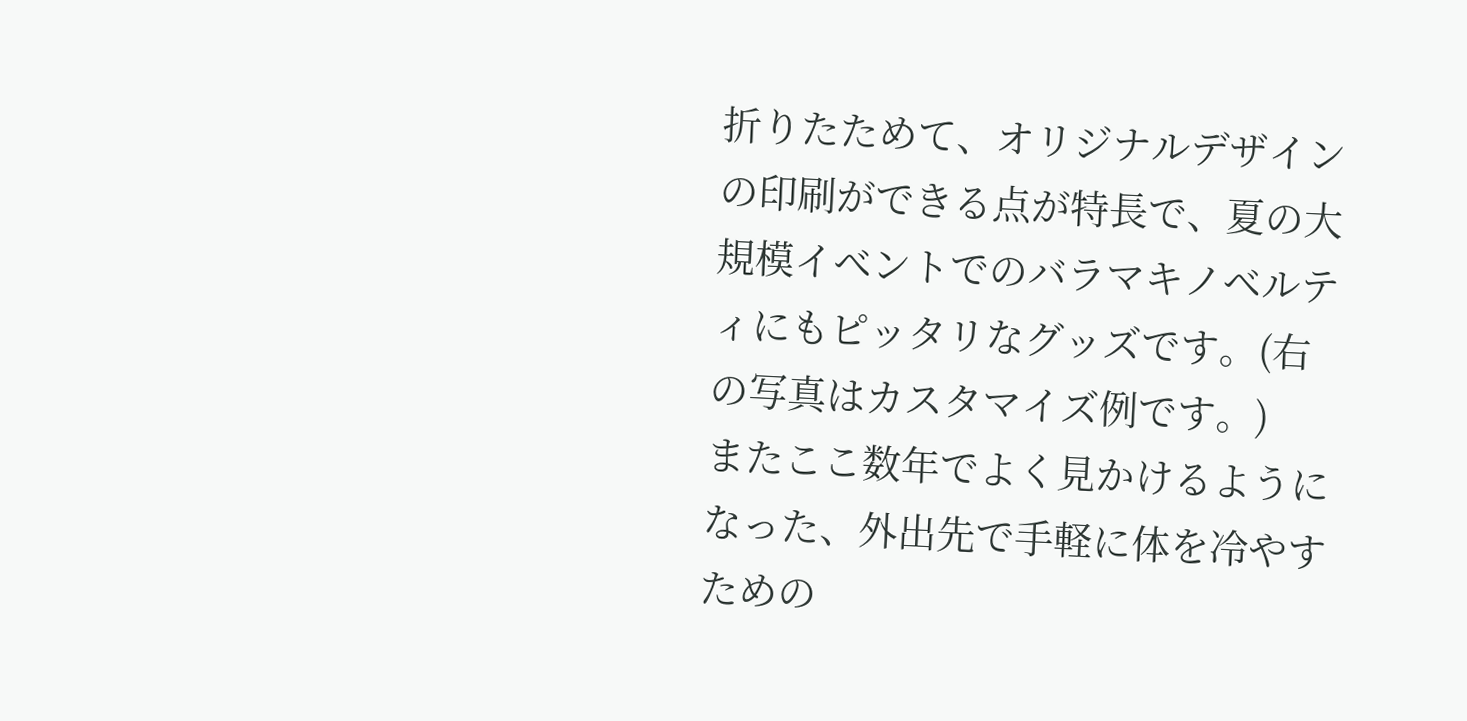折りたためて、オリジナルデザインの印刷ができる点が特長で、夏の大規模イベントでのバラマキノベルティにもピッタリなグッズです。(右の写真はカスタマイズ例です。)
またここ数年でよく見かけるようになった、外出先で手軽に体を冷やすための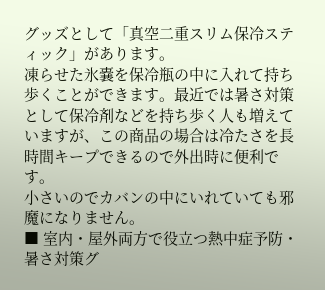グッズとして「真空二重スリム保冷スティック」があります。
凍らせた氷嚢を保冷瓶の中に入れて持ち歩くことができます。最近では暑さ対策として保冷剤などを持ち歩く人も増えていますが、この商品の場合は冷たさを長時間キープできるので外出時に便利です。
小さいのでカバンの中にいれていても邪魔になりません。
■ 室内・屋外両方で役立つ熱中症予防・暑さ対策グ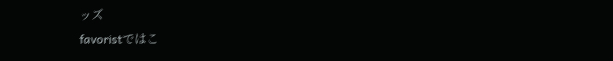ッズ
favoristではこ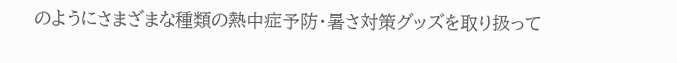のようにさまざまな種類の熱中症予防・暑さ対策グッズを取り扱って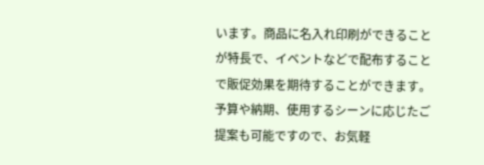います。商品に名入れ印刷ができることが特長で、イベントなどで配布することで販促効果を期待することができます。予算や納期、使用するシーンに応じたご提案も可能ですので、お気軽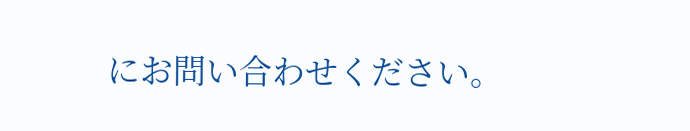にお問い合わせください。